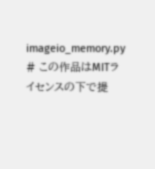imageio_memory.py
# この作品はMITライセンスの下で提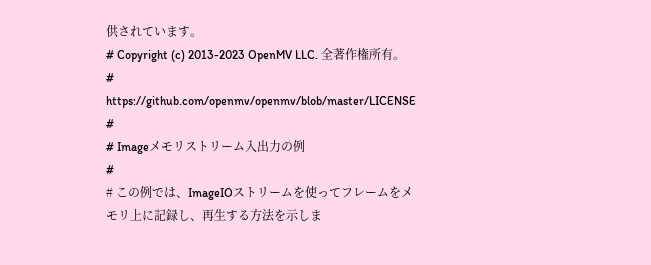供されています。
# Copyright (c) 2013-2023 OpenMV LLC. 全著作権所有。
# https://github.com/openmv/openmv/blob/master/LICENSE
#
# Imageメモリストリーム入出力の例
#
# この例では、ImageIOストリームを使ってフレームをメモリ上に記録し、再生する方法を示しま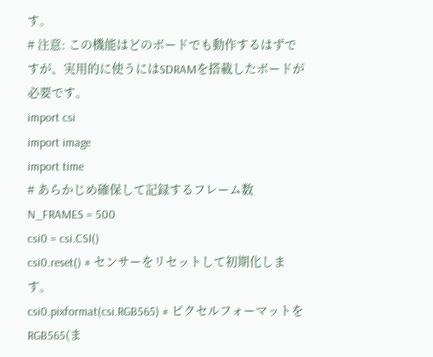す。
# 注意: この機能はどのボードでも動作するはずですが、実用的に使うにはSDRAMを搭載したボードが必要です。
import csi
import image
import time
# あらかじめ確保して記録するフレーム数
N_FRAMES = 500
csi0 = csi.CSI()
csi0.reset() # センサーをリセットして初期化します。
csi0.pixformat(csi.RGB565) # ピクセルフォーマットをRGB565(ま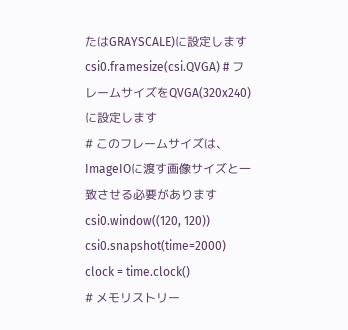たはGRAYSCALE)に設定します
csi0.framesize(csi.QVGA) # フレームサイズをQVGA(320x240)に設定します
# このフレームサイズは、ImageIOに渡す画像サイズと一致させる必要があります
csi0.window((120, 120))
csi0.snapshot(time=2000)
clock = time.clock()
# メモリストリー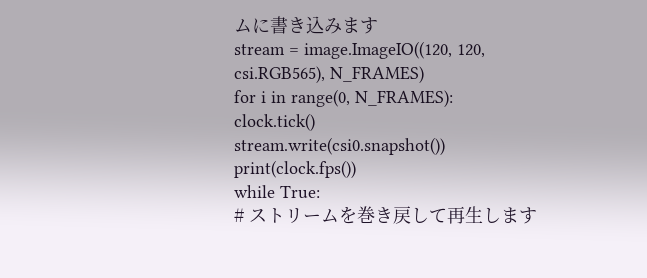ムに書き込みます
stream = image.ImageIO((120, 120, csi.RGB565), N_FRAMES)
for i in range(0, N_FRAMES):
clock.tick()
stream.write(csi0.snapshot())
print(clock.fps())
while True:
# ストリームを巻き戻して再生します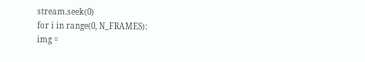stream.seek(0)
for i in range(0, N_FRAMES):
img =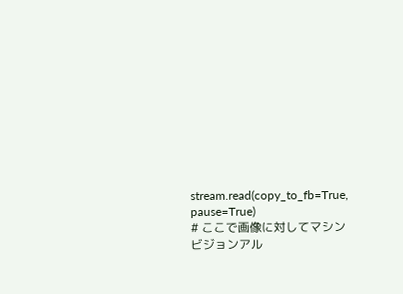stream.read(copy_to_fb=True, pause=True)
# ここで画像に対してマシンビジョンアル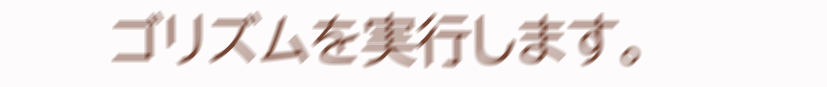ゴリズムを実行します。